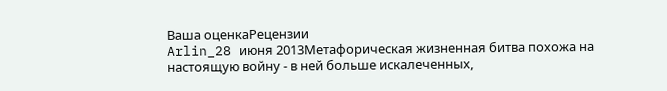Ваша оценкаРецензии
Arlin_28 июня 2013Метафорическая жизненная битва похожа на настоящую войну - в ней больше искалеченных,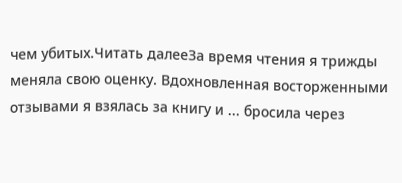чем убитых.Читать далееЗа время чтения я трижды меняла свою оценку. Вдохновленная восторженными отзывами я взялась за книгу и ... бросила через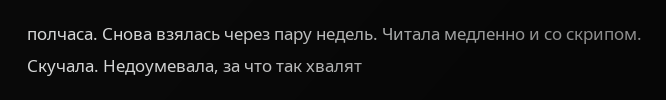полчаса. Снова взялась через пару недель. Читала медленно и со скрипом. Скучала. Недоумевала, за что так хвалят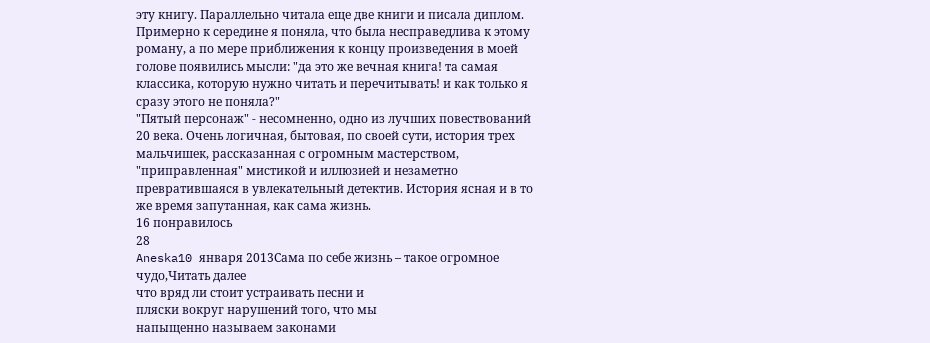эту книгу. Параллельно читала еще две книги и писала диплом. Примерно к середине я поняла, что была несправедлива к этому роману, а по мере приближения к концу произведения в моей голове появились мысли: "да это же вечная книга! та самая классика, которую нужно читать и перечитывать! и как только я сразу этого не поняла?"
"Пятый персонаж" - несомненно, одно из лучших повествований 20 века. Очень логичная, бытовая, по своей сути, история трех мальчишек, рассказанная с огромным мастерством, "приправленная" мистикой и иллюзией и незаметно превратившаяся в увлекательный детектив. История ясная и в то же время запутанная, как сама жизнь.
16 понравилось
28
Aneska10 января 2013Сама по себе жизнь – такое огромное чудо,Читать далее
что вряд ли стоит устраивать песни и
пляски вокруг нарушений того, что мы
напыщенно называем законами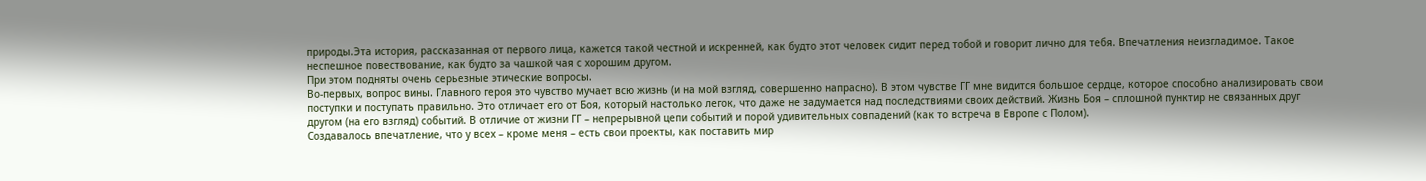природы.Эта история, рассказанная от первого лица, кажется такой честной и искренней, как будто этот человек сидит перед тобой и говорит лично для тебя. Впечатления неизгладимое. Такое неспешное повествование, как будто за чашкой чая с хорошим другом.
При этом подняты очень серьезные этические вопросы.
Во-первых, вопрос вины. Главного героя это чувство мучает всю жизнь (и на мой взгляд, совершенно напрасно). В этом чувстве ГГ мне видится большое сердце, которое способно анализировать свои поступки и поступать правильно. Это отличает его от Боя, который настолько легок, что даже не задумается над последствиями своих действий. Жизнь Боя – сплошной пунктир не связанных друг другом (на его взгляд) событий. В отличие от жизни ГГ – непрерывной цепи событий и порой удивительных совпадений (как то встреча в Европе с Полом).
Создавалось впечатление, что у всех – кроме меня – есть свои проекты, как поставить мир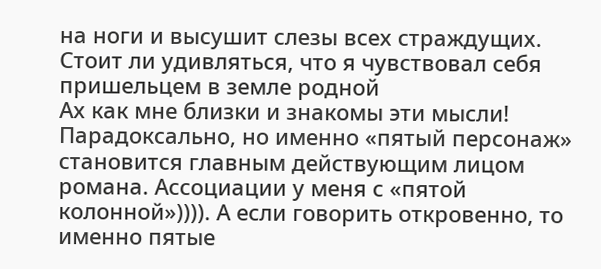на ноги и высушит слезы всех страждущих. Стоит ли удивляться, что я чувствовал себя пришельцем в земле родной
Ах как мне близки и знакомы эти мысли! Парадоксально, но именно «пятый персонаж» становится главным действующим лицом романа. Ассоциации у меня с «пятой колонной»)))). А если говорить откровенно, то именно пятые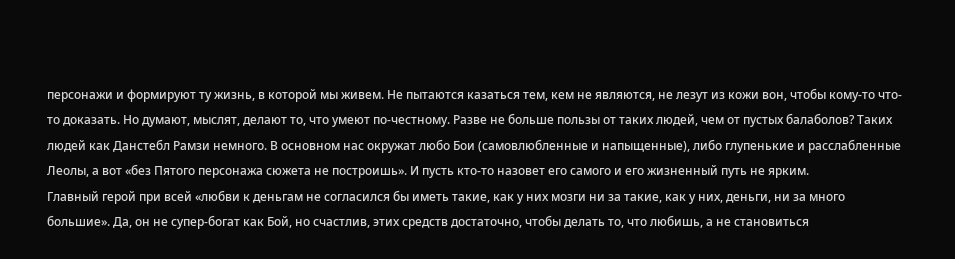персонажи и формируют ту жизнь, в которой мы живем. Не пытаются казаться тем, кем не являются, не лезут из кожи вон, чтобы кому-то что-то доказать. Но думают, мыслят, делают то, что умеют по-честному. Разве не больше пользы от таких людей, чем от пустых балаболов? Таких людей как Данстебл Рамзи немного. В основном нас окружат любо Бои (самовлюбленные и напыщенные), либо глупенькие и расслабленные Леолы, а вот «без Пятого персонажа сюжета не построишь». И пусть кто-то назовет его самого и его жизненный путь не ярким.
Главный герой при всей «любви к деньгам не согласился бы иметь такие, как у них мозги ни за такие, как у них, деньги, ни за много большие». Да, он не супер-богат как Бой, но счастлив, этих средств достаточно, чтобы делать то, что любишь, а не становиться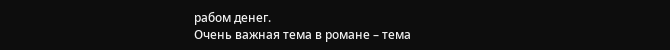рабом денег.
Очень важная тема в романе – тема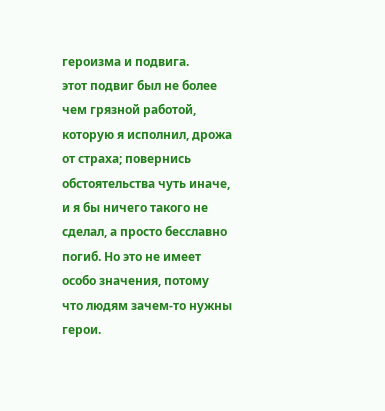героизма и подвига.
этот подвиг был не более чем грязной работой, которую я исполнил, дрожа от страха; повернись обстоятельства чуть иначе, и я бы ничего такого не сделал, а просто бесславно погиб. Но это не имеет особо значения, потому что людям зачем-то нужны герои.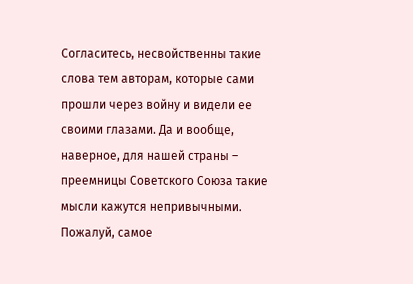Согласитесь, несвойственны такие слова тем авторам, которые сами прошли через войну и видели ее своими глазами. Да и вообще, наверное, для нашей страны – преемницы Советского Союза такие мысли кажутся непривычными.
Пожалуй, самое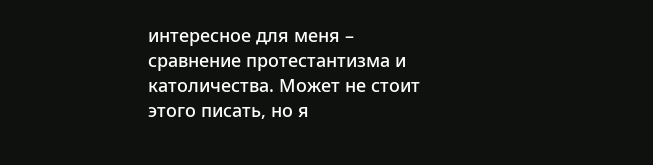интересное для меня – сравнение протестантизма и католичества. Может не стоит этого писать, но я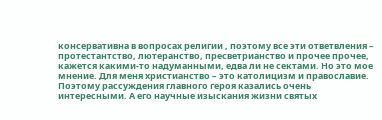консервативна в вопросах религии , поэтому все эти ответвления – протестантство, лютеранство, пресветрианство и прочее прочее, кажется какими-то надуманными, едва ли не сектами. Но это мое мнение. Для меня христианство – это католицизм и православие. Поэтому рассуждения главного героя казались очень интересными. А его научные изыскания жизни святых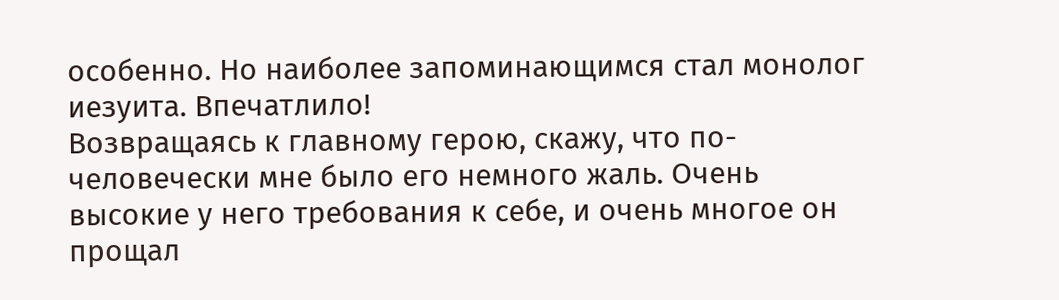особенно. Но наиболее запоминающимся стал монолог иезуита. Впечатлило!
Возвращаясь к главному герою, скажу, что по-человечески мне было его немного жаль. Очень высокие у него требования к себе, и очень многое он прощал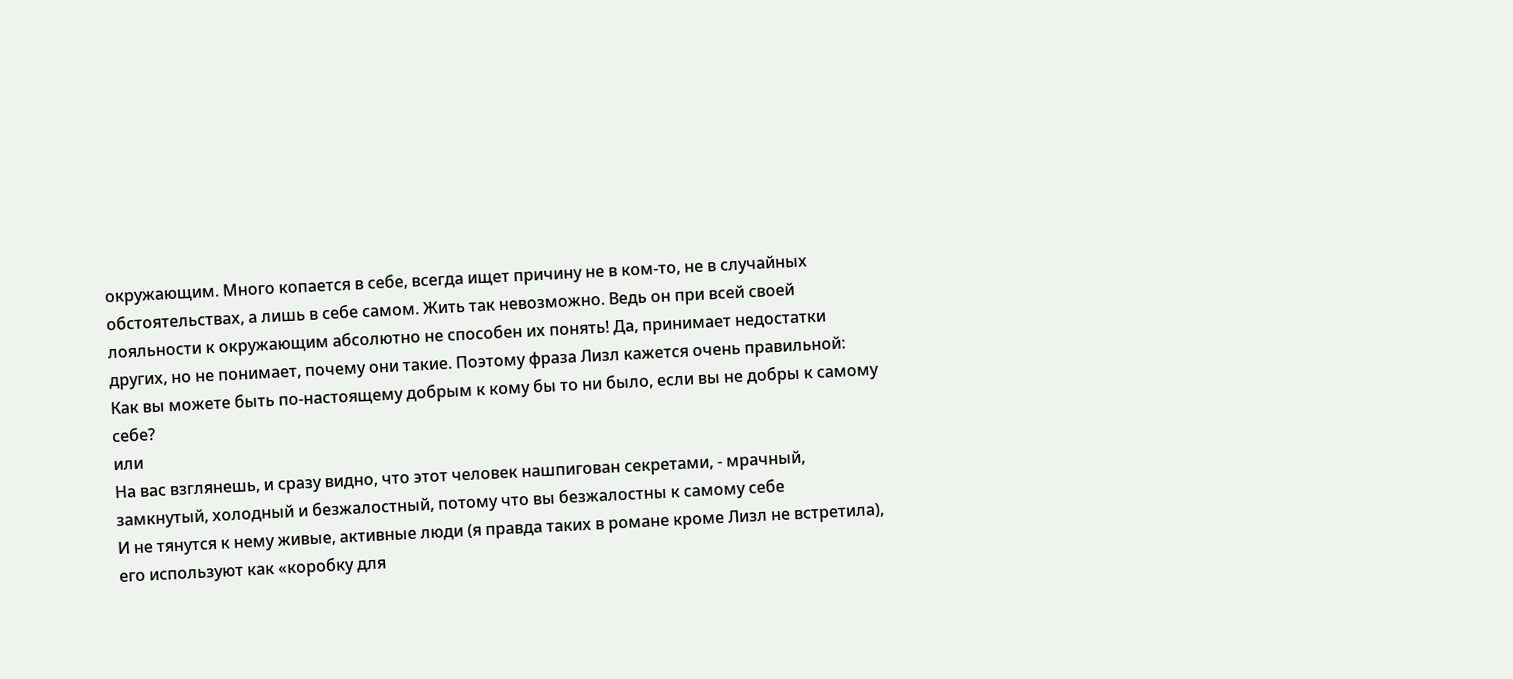окружающим. Много копается в себе, всегда ищет причину не в ком-то, не в случайных обстоятельствах, а лишь в себе самом. Жить так невозможно. Ведь он при всей своей лояльности к окружающим абсолютно не способен их понять! Да, принимает недостатки других, но не понимает, почему они такие. Поэтому фраза Лизл кажется очень правильной:
Как вы можете быть по-настоящему добрым к кому бы то ни было, если вы не добры к самому себе?
или
На вас взглянешь, и сразу видно, что этот человек нашпигован секретами, - мрачный, замкнутый, холодный и безжалостный, потому что вы безжалостны к самому себе
И не тянутся к нему живые, активные люди (я правда таких в романе кроме Лизл не встретила), его используют как «коробку для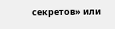секретов» или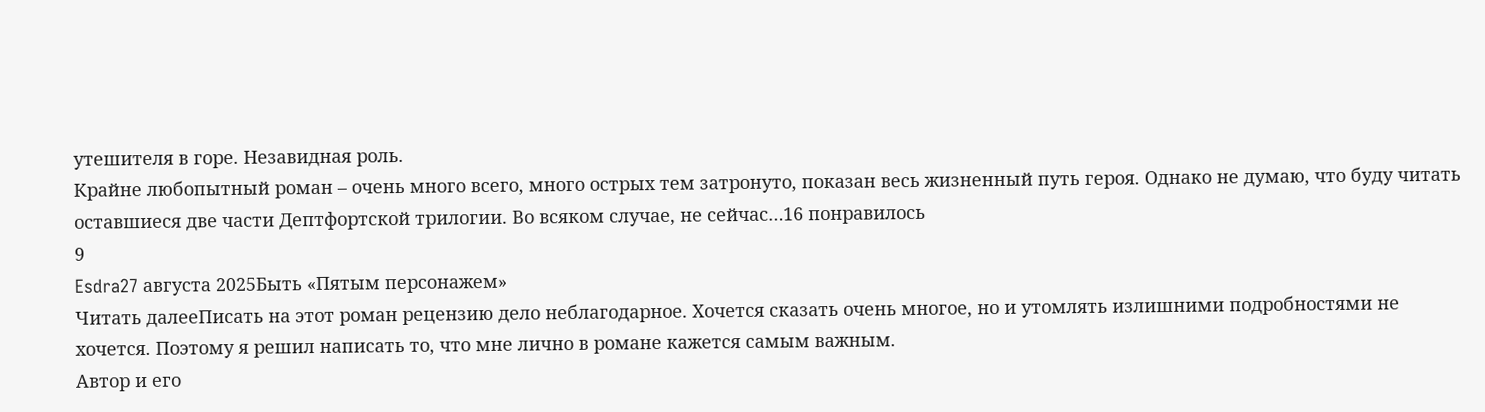утешителя в горе. Незавидная роль.
Крайне любопытный роман – очень много всего, много острых тем затронуто, показан весь жизненный путь героя. Однако не думаю, что буду читать оставшиеся две части Дептфортской трилогии. Во всяком случае, не сейчас…16 понравилось
9
Esdra27 августа 2025Быть «Пятым персонажем»
Читать далееПисать на этот роман рецензию дело неблагодарное. Хочется сказать очень многое, но и утомлять излишними подробностями не хочется. Поэтому я решил написать то, что мне лично в романе кажется самым важным.
Автор и его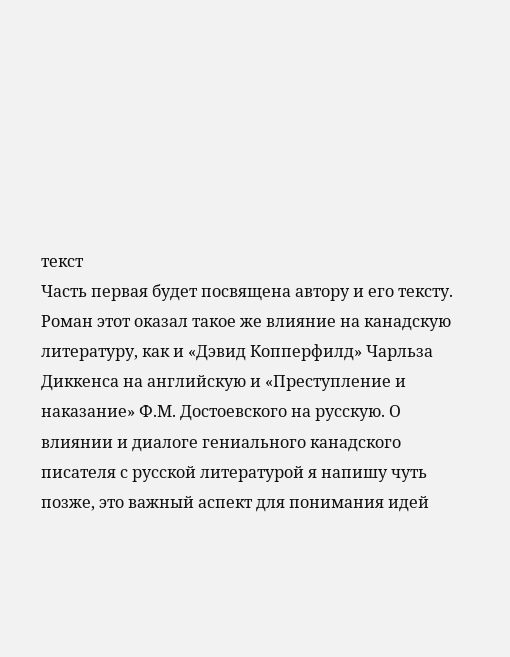текст
Часть первая будет посвящена автору и его тексту. Роман этот оказал такое же влияние на канадскую литературу, как и «Дэвид Копперфилд» Чарльза Диккенса на английскую и «Преступление и наказание» Ф.М. Достоевского на русскую. О влиянии и диалоге гениального канадского писателя с русской литературой я напишу чуть позже, это важный аспект для понимания идей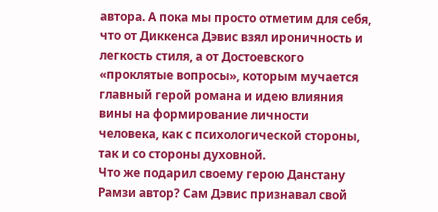автора. А пока мы просто отметим для себя, что от Диккенса Дэвис взял ироничность и легкость стиля, а от Достоевского «проклятые вопросы», которым мучается главный герой романа и идею влияния вины на формирование личности человека, как с психологической стороны, так и со стороны духовной.
Что же подарил своему герою Данстану Рамзи автор? Сам Дэвис признавал свой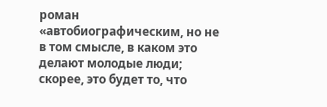роман «автобиографическим, но не в том смысле, в каком это делают молодые люди; скорее, это будет то, что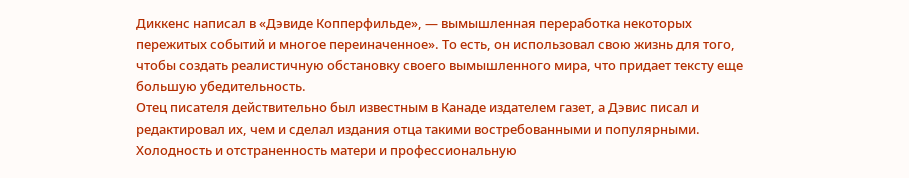Диккенс написал в «Дэвиде Копперфильде», — вымышленная переработка некоторых пережитых событий и многое переиначенное». То есть, он использовал свою жизнь для того, чтобы создать реалистичную обстановку своего вымышленного мира, что придает тексту еще большую убедительность.
Отец писателя действительно был известным в Канаде издателем газет, а Дэвис писал и редактировал их, чем и сделал издания отца такими востребованными и популярными. Холодность и отстраненность матери и профессиональную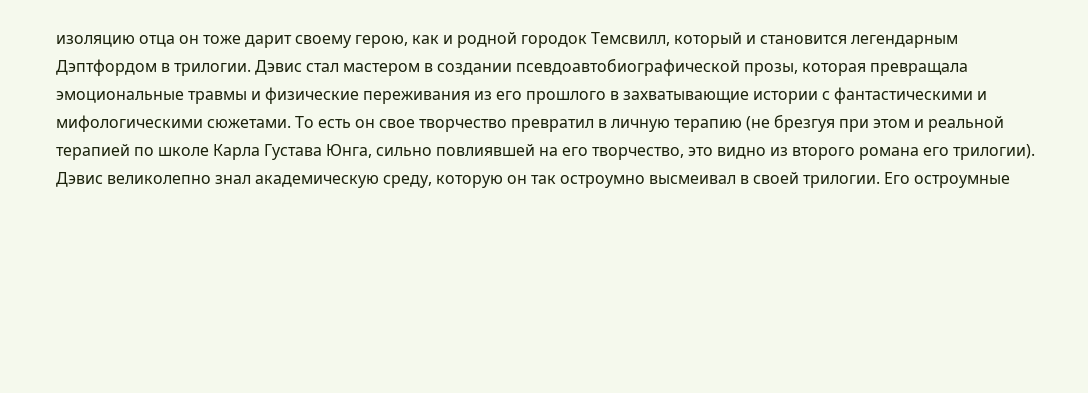изоляцию отца он тоже дарит своему герою, как и родной городок Темсвилл, который и становится легендарным Дэптфордом в трилогии. Дэвис стал мастером в создании псевдоавтобиографической прозы, которая превращала эмоциональные травмы и физические переживания из его прошлого в захватывающие истории с фантастическими и мифологическими сюжетами. То есть он свое творчество превратил в личную терапию (не брезгуя при этом и реальной терапией по школе Карла Густава Юнга, сильно повлиявшей на его творчество, это видно из второго романа его трилогии).
Дэвис великолепно знал академическую среду, которую он так остроумно высмеивал в своей трилогии. Его остроумные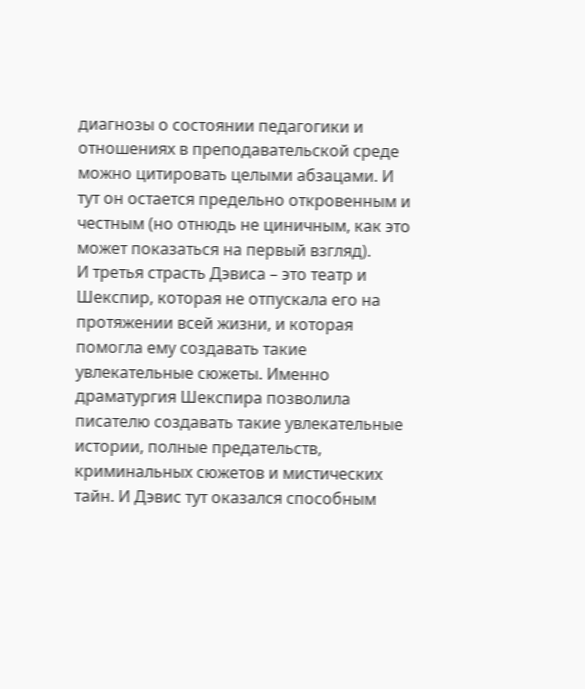диагнозы о состоянии педагогики и отношениях в преподавательской среде можно цитировать целыми абзацами. И тут он остается предельно откровенным и честным (но отнюдь не циничным, как это может показаться на первый взгляд).
И третья страсть Дэвиса – это театр и Шекспир, которая не отпускала его на протяжении всей жизни, и которая помогла ему создавать такие увлекательные сюжеты. Именно драматургия Шекспира позволила писателю создавать такие увлекательные истории, полные предательств, криминальных сюжетов и мистических тайн. И Дэвис тут оказался способным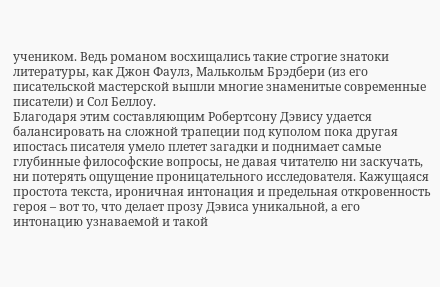учеником. Ведь романом восхищались такие строгие знатоки литературы, как Джон Фаулз, Малькольм Брэдбери (из его писательской мастерской вышли многие знаменитые современные писатели) и Сол Беллоу.
Благодаря этим составляющим Робертсону Дэвису удается балансировать на сложной трапеции под куполом пока другая ипостась писателя умело плетет загадки и поднимает самые глубинные философские вопросы, не давая читателю ни заскучать, ни потерять ощущение проницательного исследователя. Кажущаяся простота текста, ироничная интонация и предельная откровенность героя – вот то, что делает прозу Дэвиса уникальной, а его интонацию узнаваемой и такой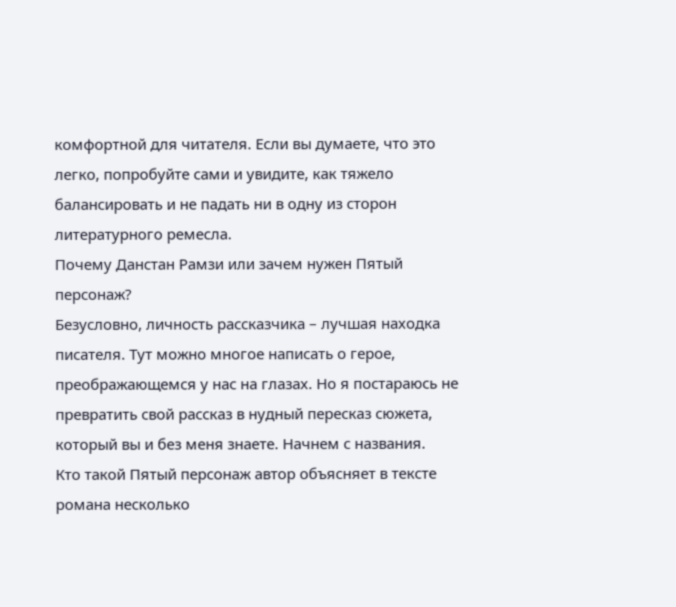комфортной для читателя. Если вы думаете, что это легко, попробуйте сами и увидите, как тяжело балансировать и не падать ни в одну из сторон литературного ремесла.
Почему Данстан Рамзи или зачем нужен Пятый персонаж?
Безусловно, личность рассказчика – лучшая находка писателя. Тут можно многое написать о герое, преображающемся у нас на глазах. Но я постараюсь не превратить свой рассказ в нудный пересказ сюжета, который вы и без меня знаете. Начнем с названия.
Кто такой Пятый персонаж автор объясняет в тексте романа несколько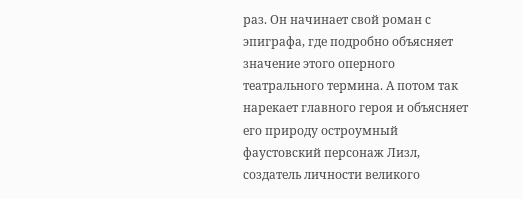раз. Он начинает свой роман с эпиграфа, где подробно объясняет значение этого оперного театрального термина. А потом так нарекает главного героя и объясняет его природу остроумный фаустовский персонаж Лизл, создатель личности великого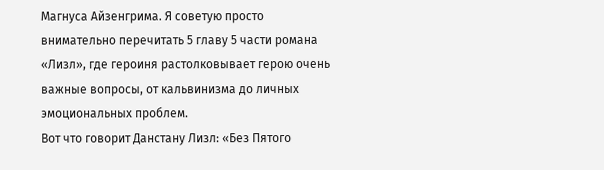Магнуса Айзенгрима. Я советую просто внимательно перечитать 5 главу 5 части романа «Лизл», где героиня растолковывает герою очень важные вопросы, от кальвинизма до личных эмоциональных проблем.
Вот что говорит Данстану Лизл: «Без Пятого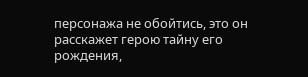персонажа не обойтись, это он расскажет герою тайну его рождения,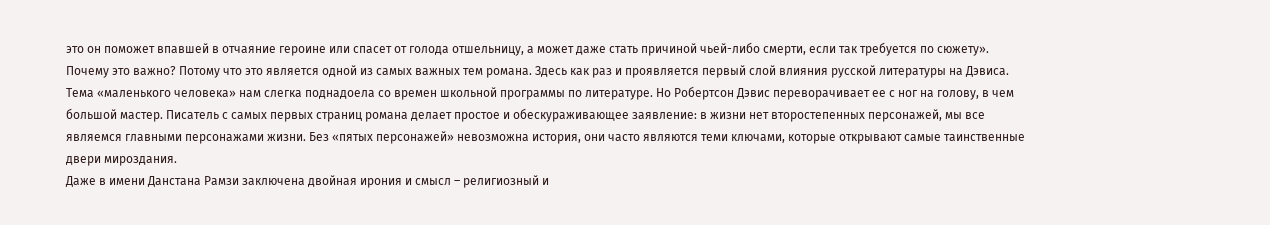это он поможет впавшей в отчаяние героине или спасет от голода отшельницу, а может даже стать причиной чьей-либо смерти, если так требуется по сюжету».
Почему это важно? Потому что это является одной из самых важных тем романа. Здесь как раз и проявляется первый слой влияния русской литературы на Дэвиса. Тема «маленького человека» нам слегка поднадоела со времен школьной программы по литературе. Но Робертсон Дэвис переворачивает ее с ног на голову, в чем большой мастер. Писатель с самых первых страниц романа делает простое и обескураживающее заявление: в жизни нет второстепенных персонажей, мы все являемся главными персонажами жизни. Без «пятых персонажей» невозможна история, они часто являются теми ключами, которые открывают самые таинственные двери мироздания.
Даже в имени Данстана Рамзи заключена двойная ирония и смысл – религиозный и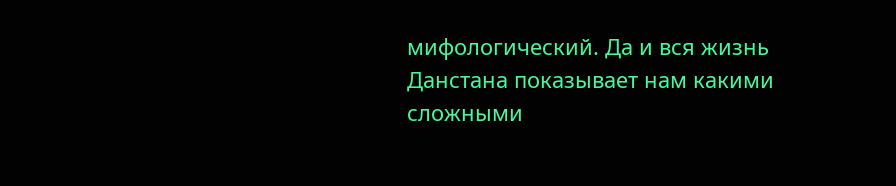мифологический. Да и вся жизнь Данстана показывает нам какими сложными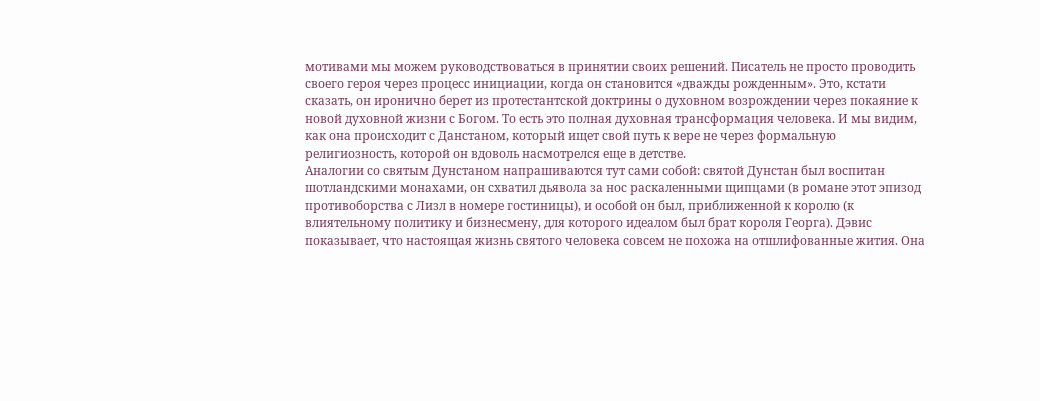мотивами мы можем руководствоваться в принятии своих решений. Писатель не просто проводить своего героя через процесс инициации, когда он становится «дважды рожденным». Это, кстати сказать, он иронично берет из протестантской доктрины о духовном возрождении через покаяние к новой духовной жизни с Богом. То есть это полная духовная трансформация человека. И мы видим, как она происходит с Данстаном, который ищет свой путь к вере не через формальную религиозность, которой он вдоволь насмотрелся еще в детстве.
Аналогии со святым Дунстаном напрашиваются тут сами собой: святой Дунстан был воспитан шотландскими монахами, он схватил дьявола за нос раскаленными щипцами (в романе этот эпизод противоборства с Лизл в номере гостиницы), и особой он был, приближенной к королю (к влиятельному политику и бизнесмену, для которого идеалом был брат короля Георга). Дэвис показывает, что настоящая жизнь святого человека совсем не похожа на отшлифованные жития. Она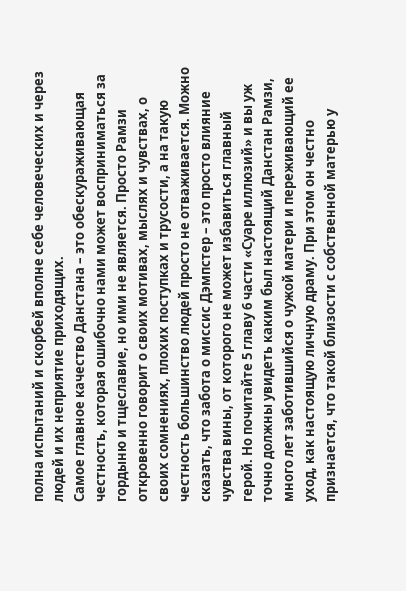полна испытаний и скорбей вполне себе человеческих и через людей и их неприятие приходящих.
Самое главное качество Данстана – это обескураживающая честность, которая ошибочно нами может восприниматься за гордыню и тщеславие, но ими не является. Просто Рамзи откровенно говорит о своих мотивах, мыслях и чувствах, о своих сомнениях, плохих поступках и трусости, а на такую честность большинство людей просто не отваживается. Можно сказать, что забота о миссис Дэмпстер – это просто влияние чувства вины, от которого не может избавиться главный герой. Но почитайте 5 главу 6 части «Суаре иллюзий» и вы уж точно должны увидеть каким был настоящий Данстан Рамзи, много лет заботившийся о чужой матери и переживающий ее уход, как настоящую личную драму. При этом он честно признается, что такой близости с собственной матерью у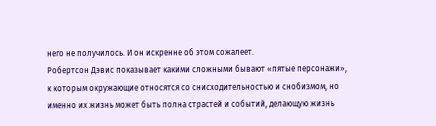него не получилось. И он искренне об этом сожалеет.
Робертсон Дэвис показывает какими сложными бывают «пятые персонажи», к которым окружающие относятся со снисходительностью и снобизмом, но именно их жизнь может быть полна страстей и событий, делающую жизнь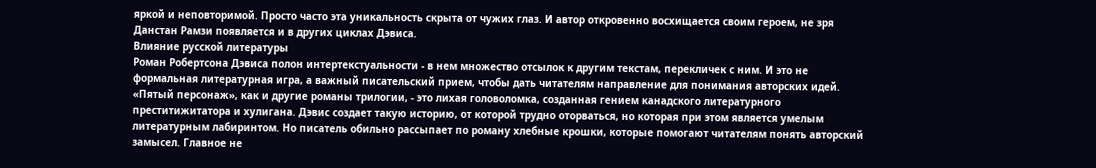яркой и неповторимой. Просто часто эта уникальность скрыта от чужих глаз. И автор откровенно восхищается своим героем, не зря Данстан Рамзи появляется и в других циклах Дэвиса.
Влияние русской литературы
Роман Робертсона Дэвиса полон интертекстуальности - в нем множество отсылок к другим текстам, перекличек с ним. И это не формальная литературная игра, а важный писательский прием, чтобы дать читателям направление для понимания авторских идей.
«Пятый персонаж», как и другие романы трилогии, - это лихая головоломка, созданная гением канадского литературного преститижитатора и хулигана. Дэвис создает такую историю, от которой трудно оторваться, но которая при этом является умелым литературным лабиринтом. Но писатель обильно рассыпает по роману хлебные крошки, которые помогают читателям понять авторский замысел. Главное не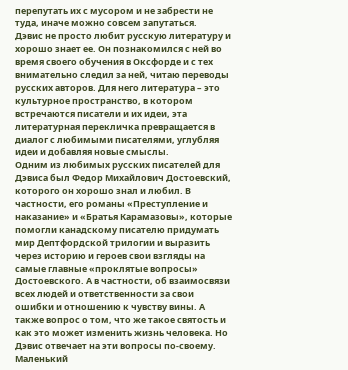перепутать их с мусором и не забрести не туда, иначе можно совсем запутаться.
Дэвис не просто любит русскую литературу и хорошо знает ее. Он познакомился с ней во время своего обучения в Оксфорде и с тех внимательно следил за ней, читаю переводы русских авторов. Для него литература – это культурное пространство, в котором встречаются писатели и их идеи, эта литературная перекличка превращается в диалог с любимыми писателями, углубляя идеи и добавляя новые смыслы.
Одним из любимых русских писателей для Дэвиса был Федор Михайлович Достоевский, которого он хорошо знал и любил. В частности, его романы «Преступление и наказание» и «Братья Карамазовы», которые помогли канадскому писателю придумать мир Дептфордской трилогии и выразить через историю и героев свои взгляды на самые главные «проклятые вопросы» Достоевского. А в частности, об взаимосвязи всех людей и ответственности за свои ошибки и отношению к чувству вины. А также вопрос о том, что же такое святость и как это может изменить жизнь человека. Но Дэвис отвечает на эти вопросы по-своему.
Маленький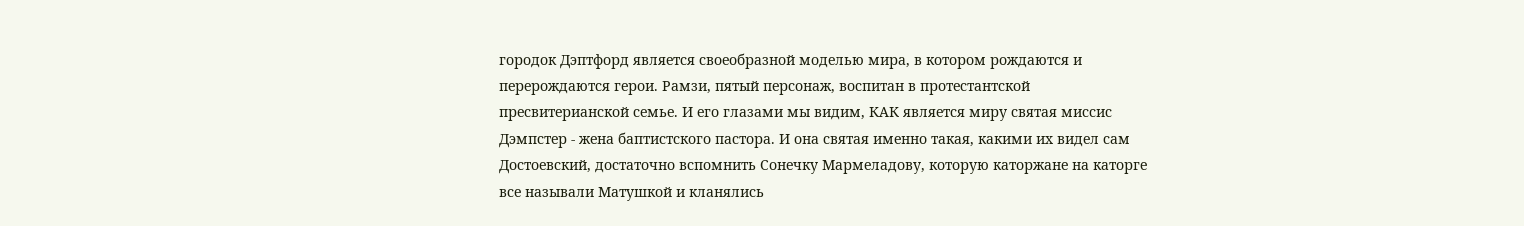городок Дэптфорд является своеобразной моделью мира, в котором рождаются и перерождаются герои. Рамзи, пятый персонаж, воспитан в протестантской пресвитерианской семье. И его глазами мы видим, КАК является миру святая миссис Дэмпстер - жена баптистского пастора. И она святая именно такая, какими их видел сам Достоевский, достаточно вспомнить Сонечку Мармеладову, которую каторжане на каторге все называли Матушкой и кланялись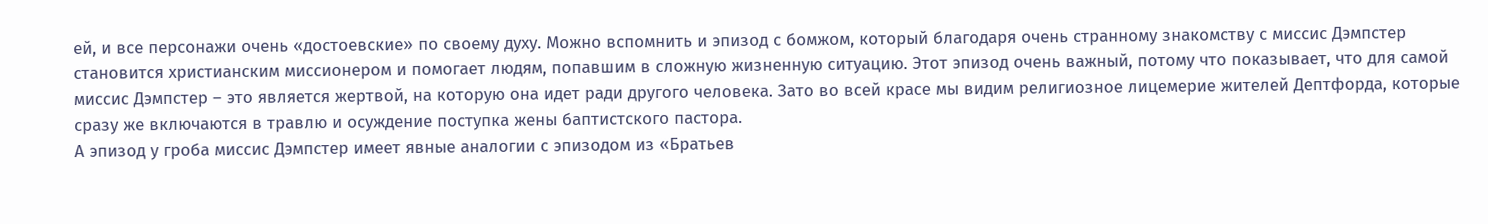ей, и все персонажи очень «достоевские» по своему духу. Можно вспомнить и эпизод с бомжом, который благодаря очень странному знакомству с миссис Дэмпстер становится христианским миссионером и помогает людям, попавшим в сложную жизненную ситуацию. Этот эпизод очень важный, потому что показывает, что для самой миссис Дэмпстер – это является жертвой, на которую она идет ради другого человека. Зато во всей красе мы видим религиозное лицемерие жителей Дептфорда, которые сразу же включаются в травлю и осуждение поступка жены баптистского пастора.
А эпизод у гроба миссис Дэмпстер имеет явные аналогии с эпизодом из «Братьев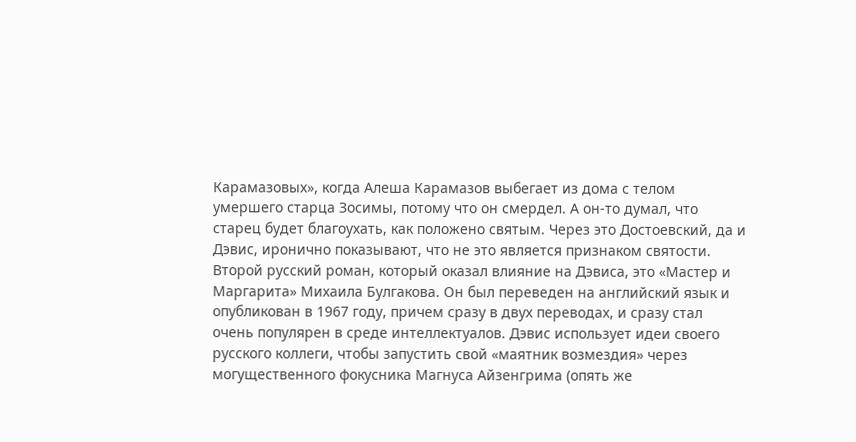Карамазовых», когда Алеша Карамазов выбегает из дома с телом умершего старца Зосимы, потому что он смердел. А он-то думал, что старец будет благоухать, как положено святым. Через это Достоевский, да и Дэвис, иронично показывают, что не это является признаком святости.
Второй русский роман, который оказал влияние на Дэвиса, это «Мастер и Маргарита» Михаила Булгакова. Он был переведен на английский язык и опубликован в 1967 году, причем сразу в двух переводах, и сразу стал очень популярен в среде интеллектуалов. Дэвис использует идеи своего русского коллеги, чтобы запустить свой «маятник возмездия» через могущественного фокусника Магнуса Айзенгрима (опять же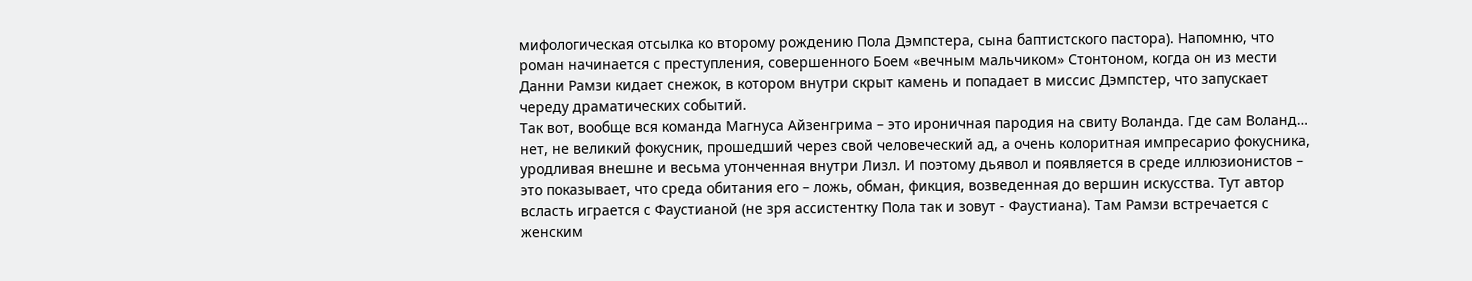мифологическая отсылка ко второму рождению Пола Дэмпстера, сына баптистского пастора). Напомню, что роман начинается с преступления, совершенного Боем «вечным мальчиком» Стонтоном, когда он из мести Данни Рамзи кидает снежок, в котором внутри скрыт камень и попадает в миссис Дэмпстер, что запускает череду драматических событий.
Так вот, вообще вся команда Магнуса Айзенгрима – это ироничная пародия на свиту Воланда. Где сам Воланд… нет, не великий фокусник, прошедший через свой человеческий ад, а очень колоритная импресарио фокусника, уродливая внешне и весьма утонченная внутри Лизл. И поэтому дьявол и появляется в среде иллюзионистов – это показывает, что среда обитания его – ложь, обман, фикция, возведенная до вершин искусства. Тут автор всласть играется с Фаустианой (не зря ассистентку Пола так и зовут - Фаустиана). Там Рамзи встречается с женским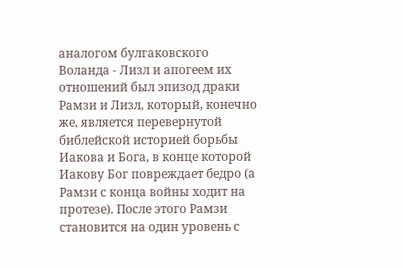аналогом булгаковского Воланда - Лизл и апогеем их отношений был эпизод драки Рамзи и Лизл, который, конечно же, является перевернутой библейской историей борьбы Иакова и Бога, в конце которой Иакову Бог повреждает бедро (а Рамзи с конца войны ходит на протезе). После этого Рамзи становится на один уровень с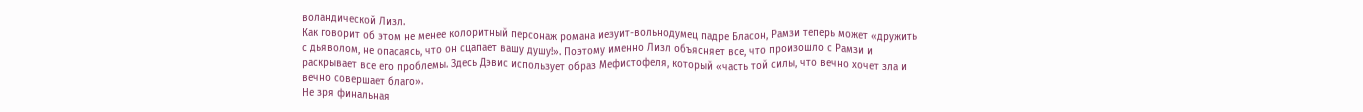воландической Лизл.
Как говорит об этом не менее колоритный персонаж романа иезуит-вольнодумец падре Бласон, Рамзи теперь может «дружить с дьяволом, не опасаясь, что он сцапает вашу душу!». Поэтому именно Лизл объясняет все, что произошло с Рамзи и раскрывает все его проблемы. Здесь Дэвис использует образ Мефистофеля, который «часть той силы, что вечно хочет зла и вечно совершает благо».
Не зря финальная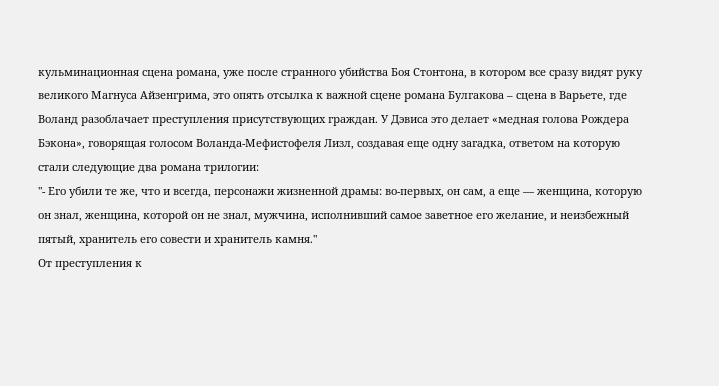кульминационная сцена романа, уже после странного убийства Боя Стонтона, в котором все сразу видят руку великого Магнуса Айзенгрима, это опять отсылка к важной сцене романа Булгакова – сцена в Варьете, где Воланд разоблачает преступления присутствующих граждан. У Дэвиса это делает «медная голова Рождера Бэкона», говорящая голосом Воланда-Мефистофеля Лизл, создавая еще одну загадка, ответом на которую стали следующие два романа трилогии:
"- Его убили те же, что и всегда, персонажи жизненной драмы: во-первых, он сам, а еще — женщина, которую он знал, женщина, которой он не знал, мужчина, исполнивший самое заветное его желание, и неизбежный пятый, хранитель его совести и хранитель камня."
От преступления к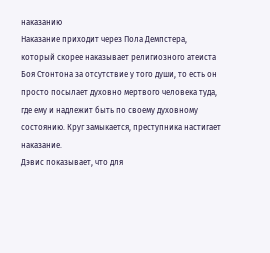наказанию
Наказание приходит через Пола Демпстера, который скорее наказывает религиозного атеиста Боя Стонтона за отсутствие у того души, то есть он просто посылает духовно мертвого человека туда, где ему и надлежит быть по своему духовному состоянию. Круг замыкается, преступника настигает наказание.
Дэвис показывает, что для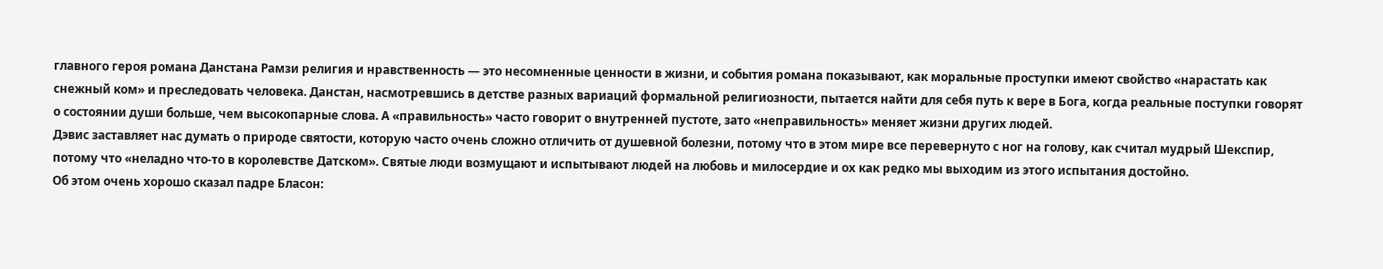главного героя романа Данстана Рамзи религия и нравственность — это несомненные ценности в жизни, и события романа показывают, как моральные проступки имеют свойство «нарастать как снежный ком» и преследовать человека. Данстан, насмотревшись в детстве разных вариаций формальной религиозности, пытается найти для себя путь к вере в Бога, когда реальные поступки говорят о состоянии души больше, чем высокопарные слова. А «правильность» часто говорит о внутренней пустоте, зато «неправильность» меняет жизни других людей.
Дэвис заставляет нас думать о природе святости, которую часто очень сложно отличить от душевной болезни, потому что в этом мире все перевернуто с ног на голову, как считал мудрый Шекспир, потому что «неладно что-то в королевстве Датском». Святые люди возмущают и испытывают людей на любовь и милосердие и ох как редко мы выходим из этого испытания достойно.
Об этом очень хорошо сказал падре Бласон: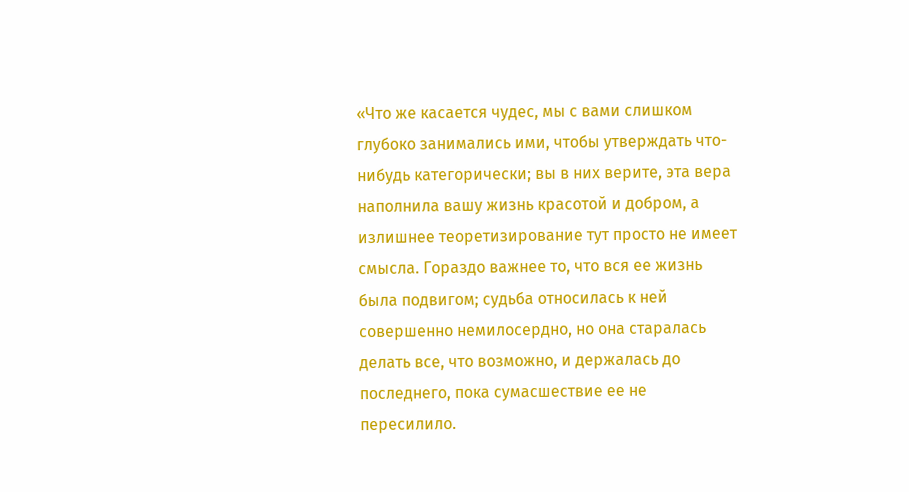«Что же касается чудес, мы с вами слишком глубоко занимались ими, чтобы утверждать что-нибудь категорически; вы в них верите, эта вера наполнила вашу жизнь красотой и добром, а излишнее теоретизирование тут просто не имеет смысла. Гораздо важнее то, что вся ее жизнь была подвигом; судьба относилась к ней совершенно немилосердно, но она старалась делать все, что возможно, и держалась до последнего, пока сумасшествие ее не пересилило.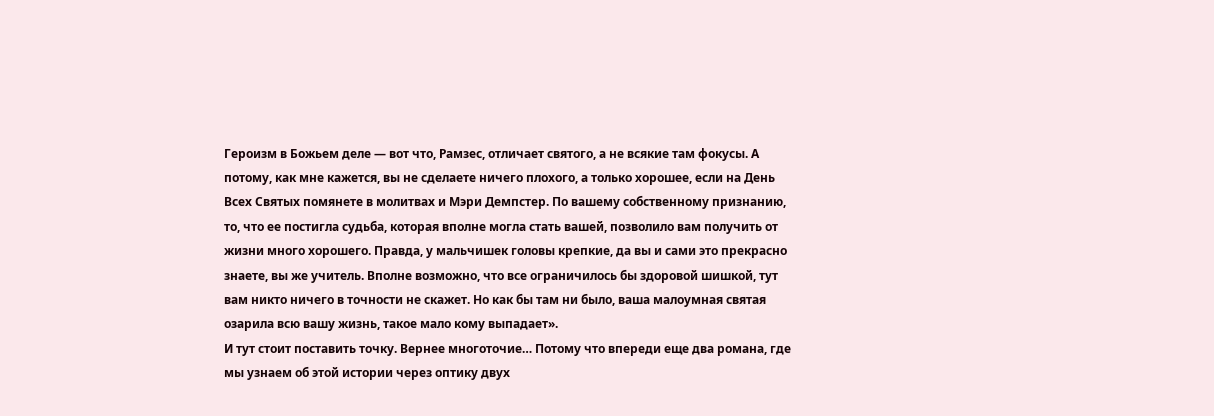Героизм в Божьем деле — вот что, Рамзес, отличает святого, а не всякие там фокусы. А потому, как мне кажется, вы не сделаете ничего плохого, а только хорошее, если на День Всех Святых помянете в молитвах и Мэри Демпстер. По вашему собственному признанию, то, что ее постигла судьба, которая вполне могла стать вашей, позволило вам получить от жизни много хорошего. Правда, у мальчишек головы крепкие, да вы и сами это прекрасно знаете, вы же учитель. Вполне возможно, что все ограничилось бы здоровой шишкой, тут вам никто ничего в точности не скажет. Но как бы там ни было, ваша малоумная святая озарила всю вашу жизнь, такое мало кому выпадает».
И тут стоит поставить точку. Вернее многоточие… Потому что впереди еще два романа, где мы узнаем об этой истории через оптику двух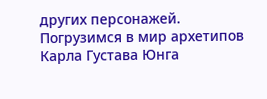других персонажей. Погрузимся в мир архетипов Карла Густава Юнга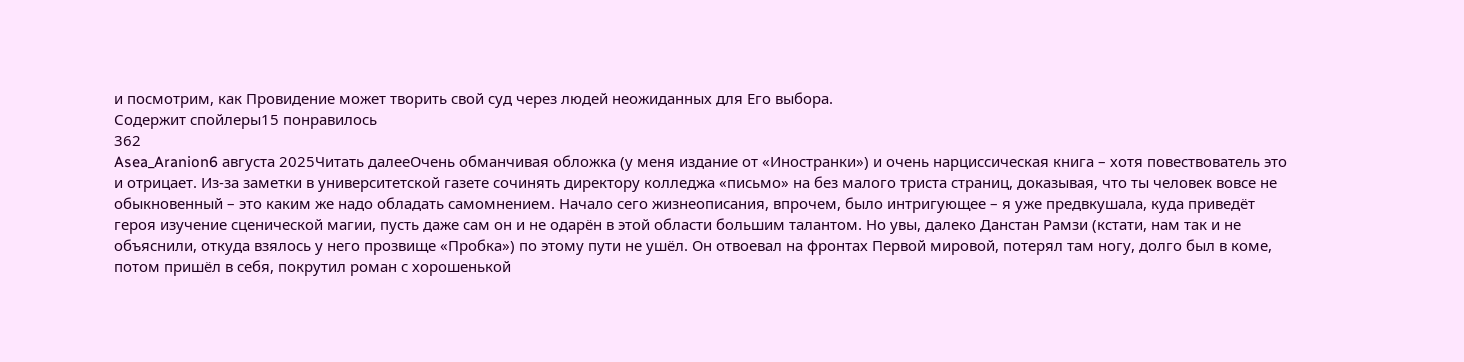и посмотрим, как Провидение может творить свой суд через людей неожиданных для Его выбора.
Содержит спойлеры15 понравилось
362
Asea_Aranion6 августа 2025Читать далееОчень обманчивая обложка (у меня издание от «Иностранки») и очень нарциссическая книга – хотя повествователь это и отрицает. Из-за заметки в университетской газете сочинять директору колледжа «письмо» на без малого триста страниц, доказывая, что ты человек вовсе не обыкновенный – это каким же надо обладать самомнением. Начало сего жизнеописания, впрочем, было интригующее – я уже предвкушала, куда приведёт героя изучение сценической магии, пусть даже сам он и не одарён в этой области большим талантом. Но увы, далеко Данстан Рамзи (кстати, нам так и не объяснили, откуда взялось у него прозвище «Пробка») по этому пути не ушёл. Он отвоевал на фронтах Первой мировой, потерял там ногу, долго был в коме, потом пришёл в себя, покрутил роман с хорошенькой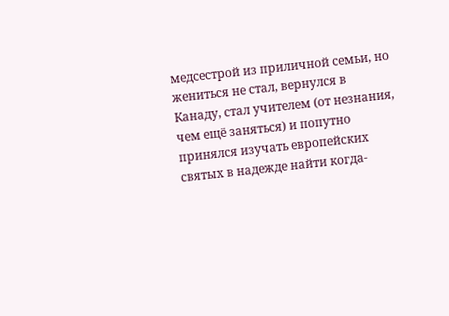медсестрой из приличной семьи, но жениться не стал, вернулся в Канаду, стал учителем (от незнания, чем ещё заняться) и попутно принялся изучать европейских святых в надежде найти когда-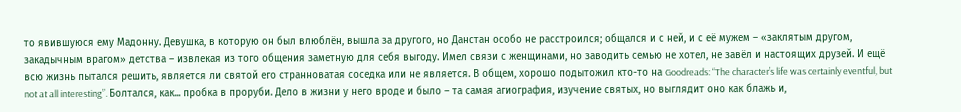то явившуюся ему Мадонну. Девушка, в которую он был влюблён, вышла за другого, но Данстан особо не расстроился; общался и с ней, и с её мужем – «заклятым другом, закадычным врагом» детства – извлекая из того общения заметную для себя выгоду. Имел связи с женщинами, но заводить семью не хотел, не завёл и настоящих друзей. И ещё всю жизнь пытался решить, является ли святой его странноватая соседка или не является. В общем, хорошо подытожил кто-то на Goodreads: “The character’s life was certainly eventful, but not at all interesting”. Болтался, как... пробка в проруби. Дело в жизни у него вроде и было – та самая агиография, изучение святых, но выглядит оно как блажь и,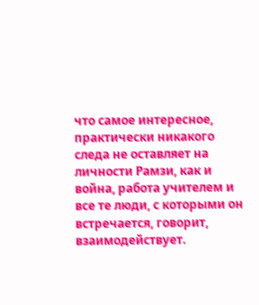что самое интересное, практически никакого следа не оставляет на личности Рамзи, как и война, работа учителем и все те люди, с которыми он встречается, говорит, взаимодействует.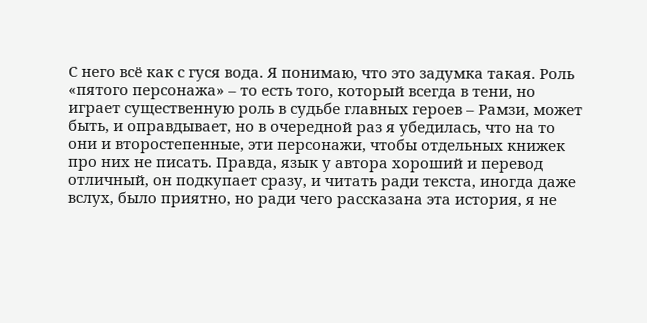С него всё как с гуся вода. Я понимаю, что это задумка такая. Роль «пятого персонажа» – то есть того, который всегда в тени, но играет существенную роль в судьбе главных героев – Рамзи, может быть, и оправдывает, но в очередной раз я убедилась, что на то они и второстепенные, эти персонажи, чтобы отдельных книжек про них не писать. Правда, язык у автора хороший и перевод отличный, он подкупает сразу, и читать ради текста, иногда даже вслух, было приятно, но ради чего рассказана эта история, я не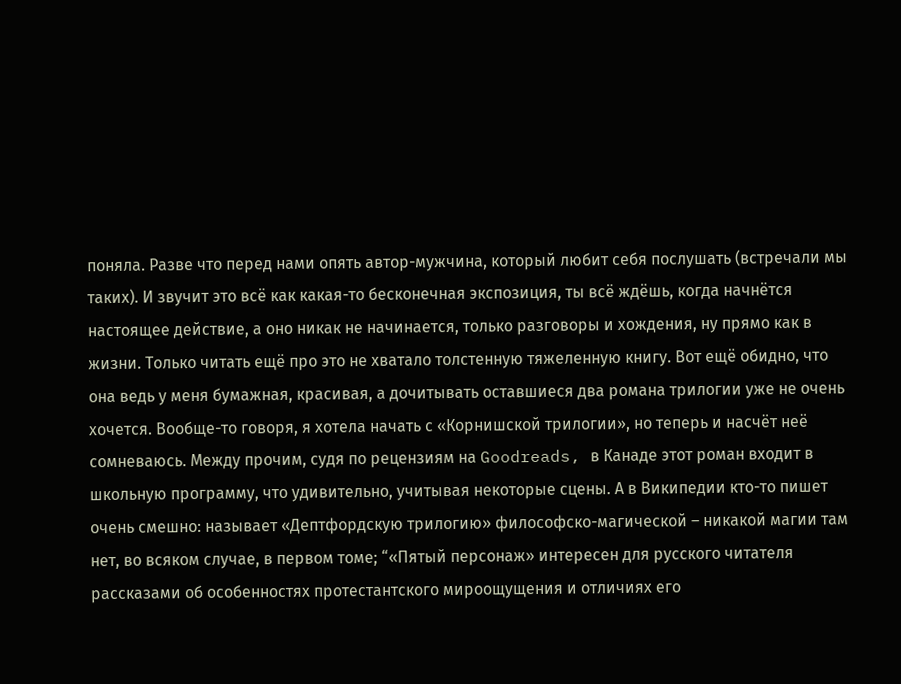поняла. Разве что перед нами опять автор-мужчина, который любит себя послушать (встречали мы таких). И звучит это всё как какая-то бесконечная экспозиция, ты всё ждёшь, когда начнётся настоящее действие, а оно никак не начинается, только разговоры и хождения, ну прямо как в жизни. Только читать ещё про это не хватало толстенную тяжеленную книгу. Вот ещё обидно, что она ведь у меня бумажная, красивая, а дочитывать оставшиеся два романа трилогии уже не очень хочется. Вообще-то говоря, я хотела начать с «Корнишской трилогии», но теперь и насчёт неё сомневаюсь. Между прочим, судя по рецензиям на Goodreads, в Канаде этот роман входит в школьную программу, что удивительно, учитывая некоторые сцены. А в Википедии кто-то пишет очень смешно: называет «Дептфордскую трилогию» философско-магической – никакой магии там нет, во всяком случае, в первом томе; “«Пятый персонаж» интересен для русского читателя рассказами об особенностях протестантского мироощущения и отличиях его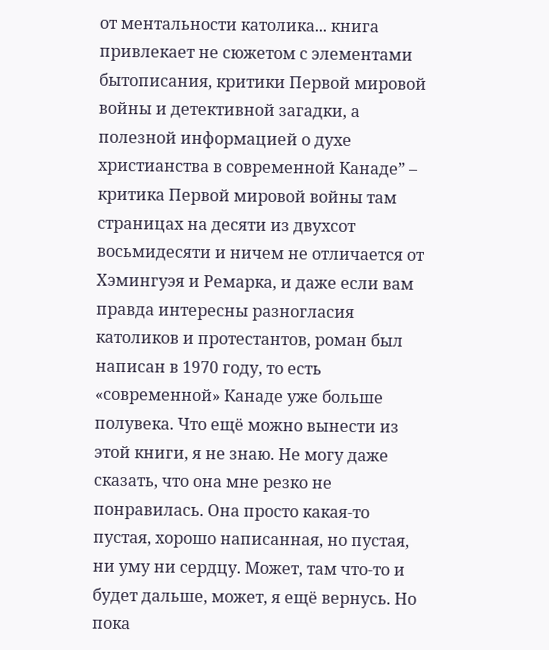от ментальности католика... книга привлекает не сюжетом с элементами бытописания, критики Первой мировой войны и детективной загадки, а полезной информацией о духе христианства в современной Канаде” – критика Первой мировой войны там страницах на десяти из двухсот восьмидесяти и ничем не отличается от Хэмингуэя и Ремарка, и даже если вам правда интересны разногласия католиков и протестантов, роман был написан в 1970 году, то есть «современной» Канаде уже больше полувека. Что ещё можно вынести из этой книги, я не знаю. Не могу даже сказать, что она мне резко не понравилась. Она просто какая-то пустая, хорошо написанная, но пустая, ни уму ни сердцу. Может, там что-то и будет дальше, может, я ещё вернусь. Но пока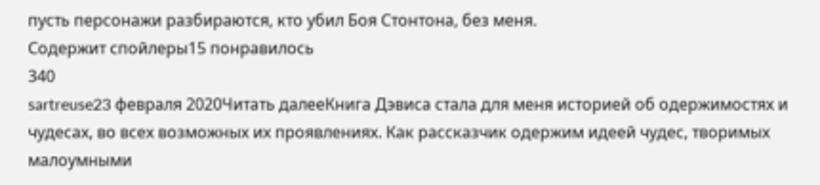пусть персонажи разбираются, кто убил Боя Стонтона, без меня.
Содержит спойлеры15 понравилось
340
sartreuse23 февраля 2020Читать далееКнига Дэвиса стала для меня историей об одержимостях и чудесах, во всех возможных их проявлениях. Как рассказчик одержим идеей чудес, творимых малоумными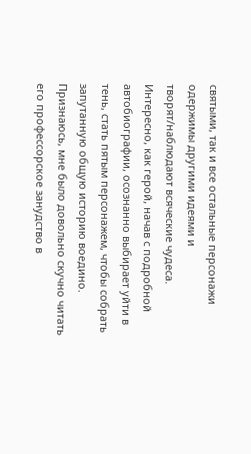святыми, так и все остальные персонажи одержимы другими идеями и творят/наблюдают всяческие чудеса. Интересно, как герой, начав с подробной автобиографии, осознанно выбирает уйти в тень, стать пятым персонажем, чтобы собрать запутанную общую историю воедино. Признаюсь, мне было довольно скучно читать его профессорское занудство в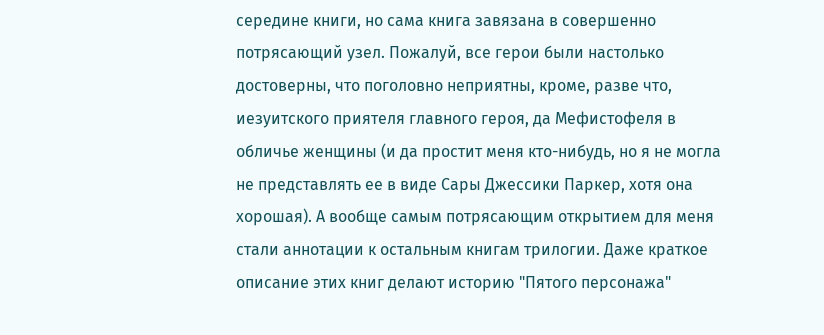середине книги, но сама книга завязана в совершенно потрясающий узел. Пожалуй, все герои были настолько достоверны, что поголовно неприятны, кроме, разве что, иезуитского приятеля главного героя, да Мефистофеля в обличье женщины (и да простит меня кто-нибудь, но я не могла не представлять ее в виде Сары Джессики Паркер, хотя она хорошая). А вообще самым потрясающим открытием для меня стали аннотации к остальным книгам трилогии. Даже краткое описание этих книг делают историю "Пятого персонажа"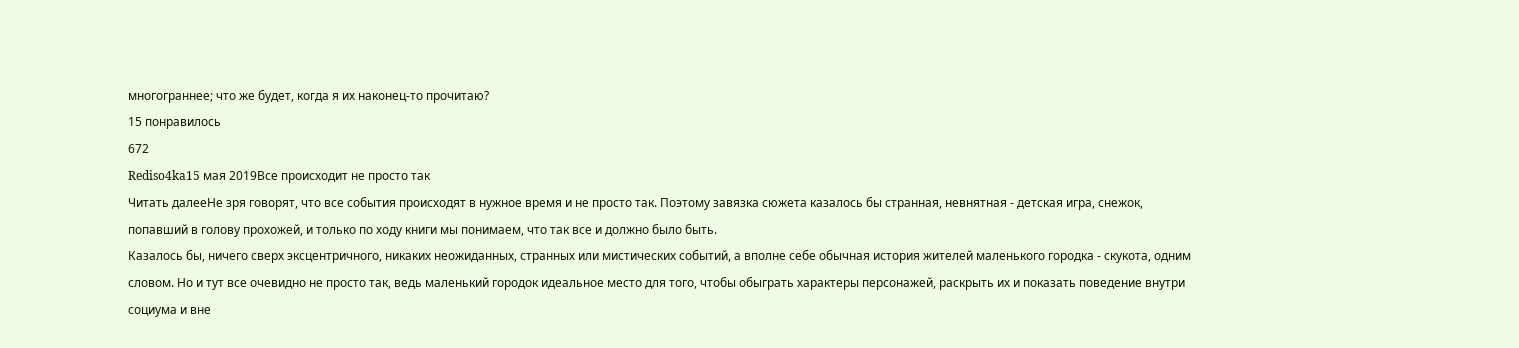многограннее; что же будет, когда я их наконец-то прочитаю?
15 понравилось
672
Rediso4ka15 мая 2019Все происходит не просто так
Читать далееНе зря говорят, что все события происходят в нужное время и не просто так. Поэтому завязка сюжета казалось бы странная, невнятная - детская игра, снежок, попавший в голову прохожей, и только по ходу книги мы понимаем, что так все и должно было быть.
Казалось бы, ничего сверх эксцентричного, никаких неожиданных, странных или мистических событий, а вполне себе обычная история жителей маленького городка - скукота, одним словом. Но и тут все очевидно не просто так, ведь маленький городок идеальное место для того, чтобы обыграть характеры персонажей, раскрыть их и показать поведение внутри социума и вне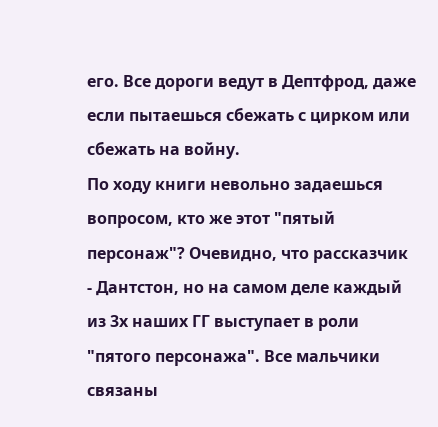его. Все дороги ведут в Дептфрод, даже если пытаешься сбежать с цирком или сбежать на войну.
По ходу книги невольно задаешься вопросом, кто же этот "пятый персонаж"? Очевидно, что рассказчик - Дантстон, но на самом деле каждый из 3х наших ГГ выступает в роли "пятого персонажа". Все мальчики связаны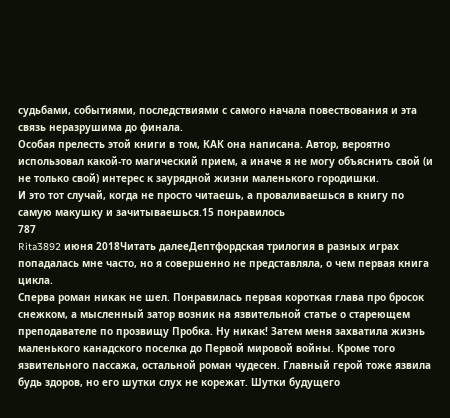судьбами, событиями, последствиями с самого начала повествования и эта связь неразрушима до финала.
Особая прелесть этой книги в том, КАК она написана. Автор, вероятно использовал какой-то магический прием, а иначе я не могу объяснить свой (и не только свой) интерес к заурядной жизни маленького городишки.
И это тот случай, когда не просто читаешь, а проваливаешься в книгу по самую макушку и зачитываешься.15 понравилось
787
Rita3892 июня 2018Читать далееДептфордская трилогия в разных играх попадалась мне часто, но я совершенно не представляла, о чем первая книга цикла.
Сперва роман никак не шел. Понравилась первая короткая глава про бросок снежком, а мысленный затор возник на язвительной статье о стареющем преподавателе по прозвищу Пробка. Ну никак! Затем меня захватила жизнь маленького канадского поселка до Первой мировой войны. Кроме того язвительного пассажа, остальной роман чудесен. Главный герой тоже язвила будь здоров, но его шутки слух не корежат. Шутки будущего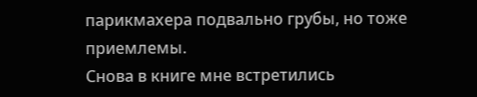парикмахера подвально грубы, но тоже приемлемы.
Снова в книге мне встретились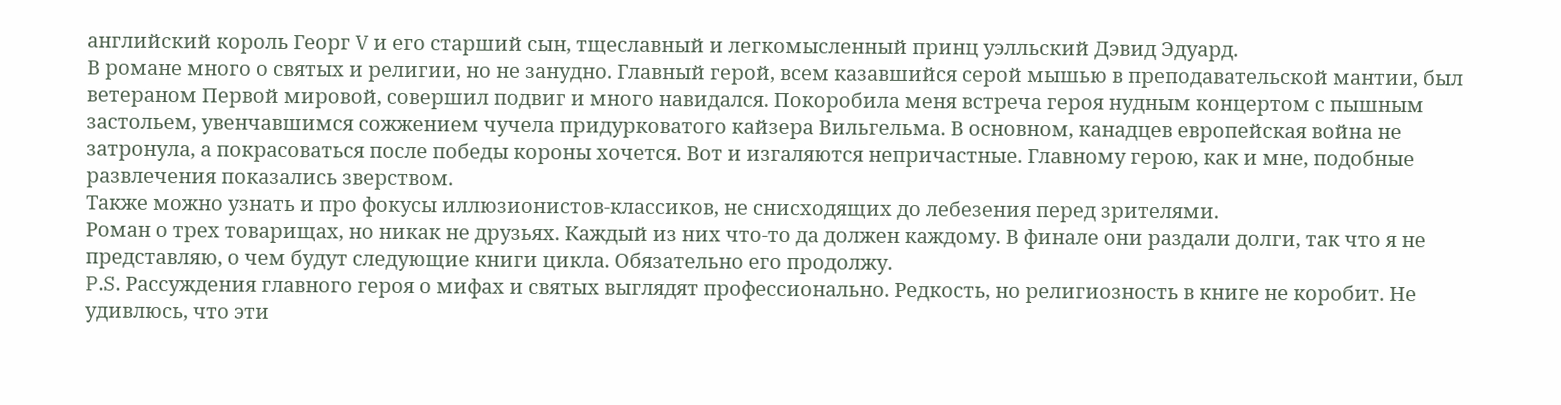английский король Георг V и его старший сын, тщеславный и легкомысленный принц уэлльский Дэвид Эдуард.
В романе много о святых и религии, но не занудно. Главный герой, всем казавшийся серой мышью в преподавательской мантии, был ветераном Первой мировой, совершил подвиг и много навидался. Покоробила меня встреча героя нудным концертом с пышным застольем, увенчавшимся сожжением чучела придурковатого кайзера Вильгельма. В основном, канадцев европейская война не затронула, а покрасоваться после победы короны хочется. Вот и изгаляются непричастные. Главному герою, как и мне, подобные развлечения показались зверством.
Также можно узнать и про фокусы иллюзионистов-классиков, не снисходящих до лебезения перед зрителями.
Роман о трех товарищах, но никак не друзьях. Каждый из них что-то да должен каждому. В финале они раздали долги, так что я не представляю, о чем будут следующие книги цикла. Обязательно его продолжу.
P.S. Рассуждения главного героя о мифах и святых выглядят профессионально. Редкость, но религиозность в книге не коробит. Не удивлюсь, что эти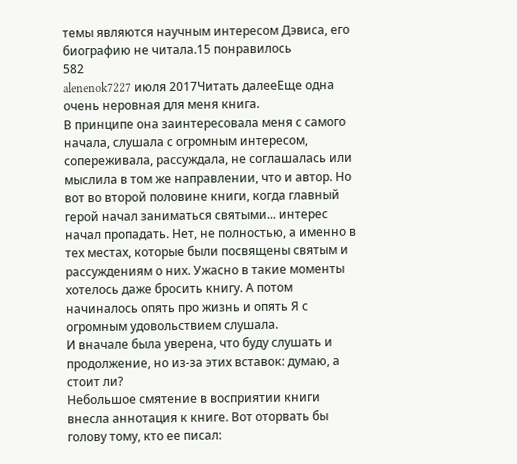темы являются научным интересом Дэвиса, его биографию не читала.15 понравилось
582
alenenok7227 июля 2017Читать далееЕще одна очень неровная для меня книга.
В принципе она заинтересовала меня с самого начала, слушала с огромным интересом, сопереживала, рассуждала, не соглашалась или мыслила в том же направлении, что и автор. Но вот во второй половине книги, когда главный герой начал заниматься святыми... интерес начал пропадать. Нет, не полностью, а именно в тех местах, которые были посвящены святым и рассуждениям о них. Ужасно в такие моменты хотелось даже бросить книгу. А потом начиналось опять про жизнь и опять Я с огромным удовольствием слушала.
И вначале была уверена, что буду слушать и продолжение, но из-за этих вставок: думаю, а стоит ли?
Небольшое смятение в восприятии книги внесла аннотация к книге. Вот оторвать бы голову тому, кто ее писал: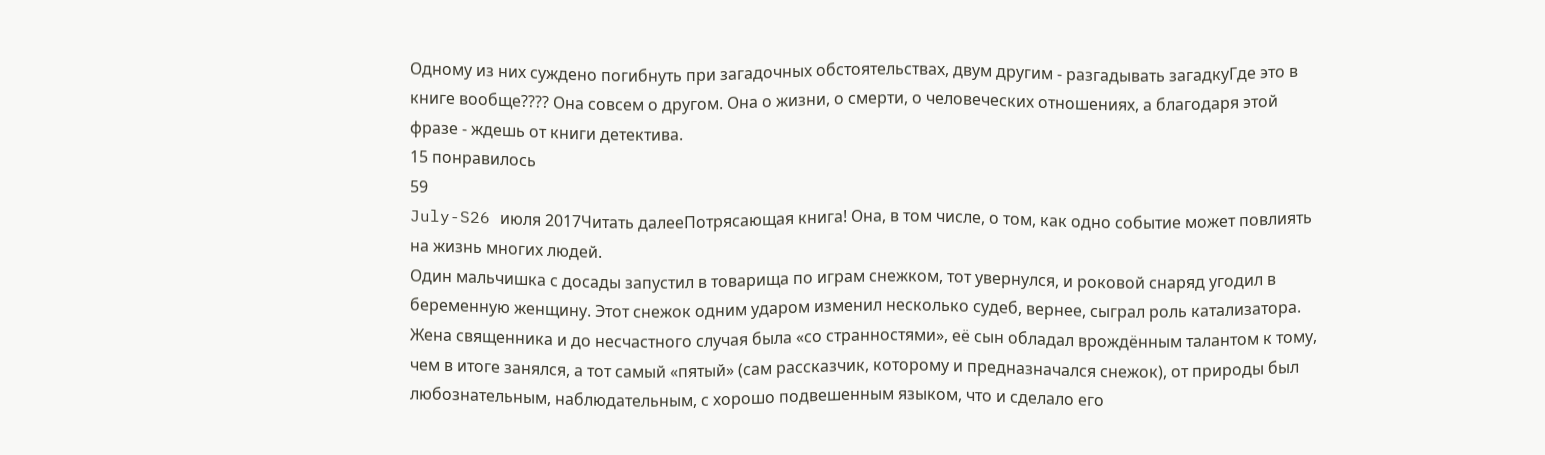Одному из них суждено погибнуть при загадочных обстоятельствах, двум другим - разгадывать загадкуГде это в книге вообще???? Она совсем о другом. Она о жизни, о смерти, о человеческих отношениях, а благодаря этой фразе - ждешь от книги детектива.
15 понравилось
59
July-S26 июля 2017Читать далееПотрясающая книга! Она, в том числе, о том, как одно событие может повлиять на жизнь многих людей.
Один мальчишка с досады запустил в товарища по играм снежком, тот увернулся, и роковой снаряд угодил в беременную женщину. Этот снежок одним ударом изменил несколько судеб, вернее, сыграл роль катализатора. Жена священника и до несчастного случая была «со странностями», её сын обладал врождённым талантом к тому, чем в итоге занялся, а тот самый «пятый» (сам рассказчик, которому и предназначался снежок), от природы был любознательным, наблюдательным, с хорошо подвешенным языком, что и сделало его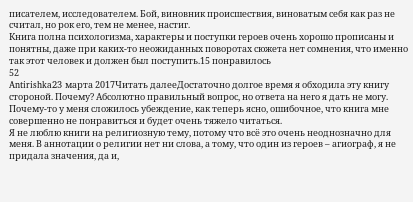писателем, исследователем. Бой, виновник происшествия, виноватым себя как раз не считал, но рок его, тем не менее, настиг.
Книга полна психологизма, характеры и поступки героев очень хорошо прописаны и понятны, даже при каких-то неожиданных поворотах сюжета нет сомнения, что именно так этот человек и должен был поступить.15 понравилось
52
Antirishka23 марта 2017Читать далееДостаточно долгое время я обходила эту книгу стороной. Почему? Абсолютно правильный вопрос, но ответа на него я дать не могу. Почему-то у меня сложилось убеждение, как теперь ясно, ошибочное, что книга мне совершенно не понравиться и будет очень тяжело читаться.
Я не люблю книги на религиозную тему, потому что всё это очень неоднозначно для меня. В аннотации о религии нет ни слова, а тому, что один из героев – агиограф, я не придала значения, да и,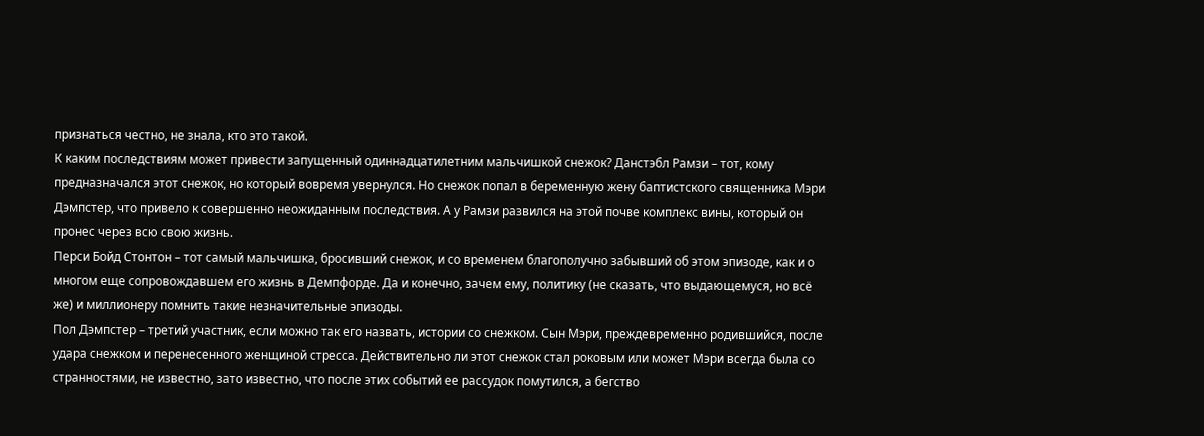признаться честно, не знала, кто это такой.
К каким последствиям может привести запущенный одиннадцатилетним мальчишкой снежок? Данстэбл Рамзи – тот, кому предназначался этот снежок, но который вовремя увернулся. Но снежок попал в беременную жену баптистского священника Мэри Дэмпстер, что привело к совершенно неожиданным последствия. А у Рамзи развился на этой почве комплекс вины, который он пронес через всю свою жизнь.
Перси Бойд Стонтон – тот самый мальчишка, бросивший снежок, и со временем благополучно забывший об этом эпизоде, как и о многом еще сопровождавшем его жизнь в Демпфорде. Да и конечно, зачем ему, политику (не сказать, что выдающемуся, но всё же) и миллионеру помнить такие незначительные эпизоды.
Пол Дэмпстер – третий участник, если можно так его назвать, истории со снежком. Сын Мэри, преждевременно родившийся, после удара снежком и перенесенного женщиной стресса. Действительно ли этот снежок стал роковым или может Мэри всегда была со странностями, не известно, зато известно, что после этих событий ее рассудок помутился, а бегство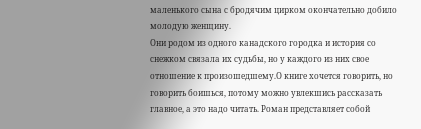маленького сына с бродячим цирком окончательно добило молодую женщину.
Они родом из одного канадского городка и история со снежком связала их судьбы, но у каждого из них свое отношение к произошедшему.О книге хочется говорить, но говорить боишься, потому можно увлекшись рассказать главное, а это надо читать. Роман представляет собой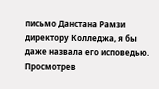письмо Данстана Рамзи директору Колледжа, я бы даже назвала его исповедью.
Просмотрев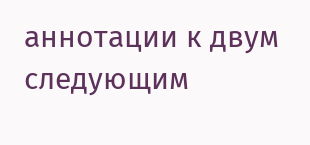аннотации к двум следующим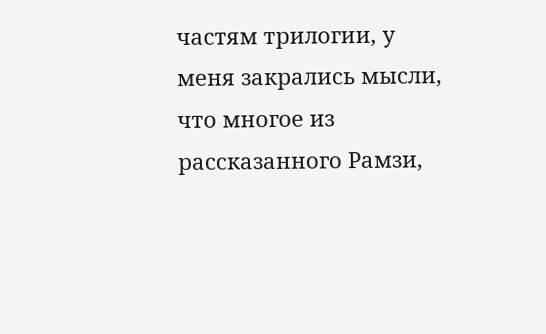частям трилогии, у меня закрались мысли, что многое из рассказанного Рамзи,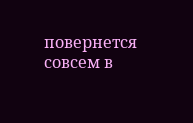повернется совсем в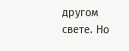другом свете. Но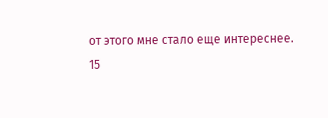от этого мне стало еще интереснее.
15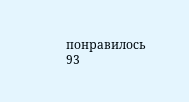понравилось
93